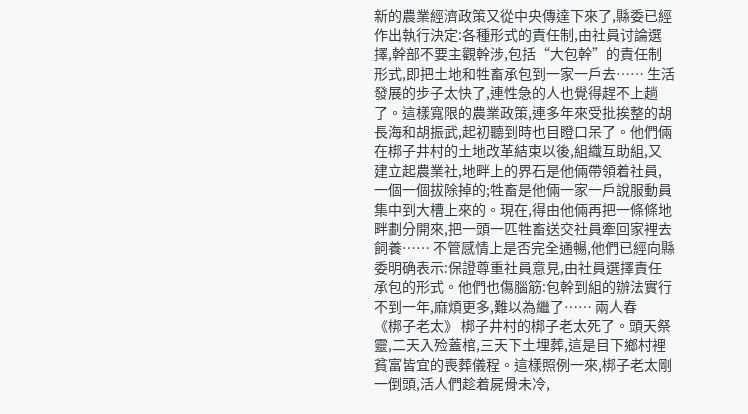新的農業經濟政策又從中央傳達下來了,縣委已經作出執行決定:各種形式的責任制,由社員讨論選擇,幹部不要主觀幹涉,包括“大包幹”的責任制形式,即把土地和牲畜承包到一家一戶去…… 生活發展的步子太快了,連性急的人也覺得趕不上趟了。這樣寬限的農業政策,連多年來受批挨整的胡長海和胡振武,起初聽到時也目瞪口呆了。他們倆在梆子井村的土地改革結束以後,組織互助組,又建立起農業社,地畔上的界石是他倆帶領着社員,一個一個拔除掉的;牲畜是他倆一家一戶說服動員集中到大槽上來的。現在,得由他倆再把一條條地畔劃分開來,把一頭一匹牲畜送交社員牽回家裡去飼養…… 不管感情上是否完全通暢,他們已經向縣委明确表示:保證尊重社員意見,由社員選擇責任承包的形式。他們也傷腦筋:包幹到組的辦法實行不到一年,麻煩更多,難以為繼了…… 兩人春
《梆子老太》 梆子井村的梆子老太死了。頭天祭靈,二天入殓蓋棺,三天下土埋葬,這是目下鄉村裡貧富皆宜的喪葬儀程。這樣照例一來,梆子老太剛一倒頭,活人們趁着屍骨未冷,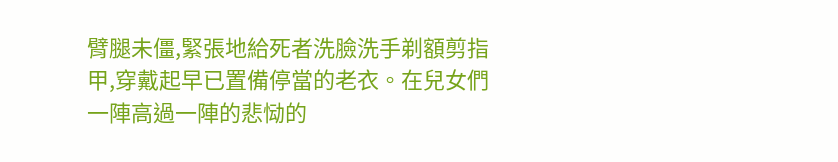臂腿未僵,緊張地給死者洗臉洗手剃額剪指甲,穿戴起早已置備停當的老衣。在兒女們一陣高過一陣的悲恸的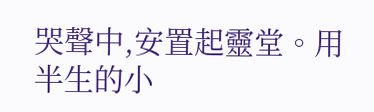哭聲中,安置起靈堂。用半生的小